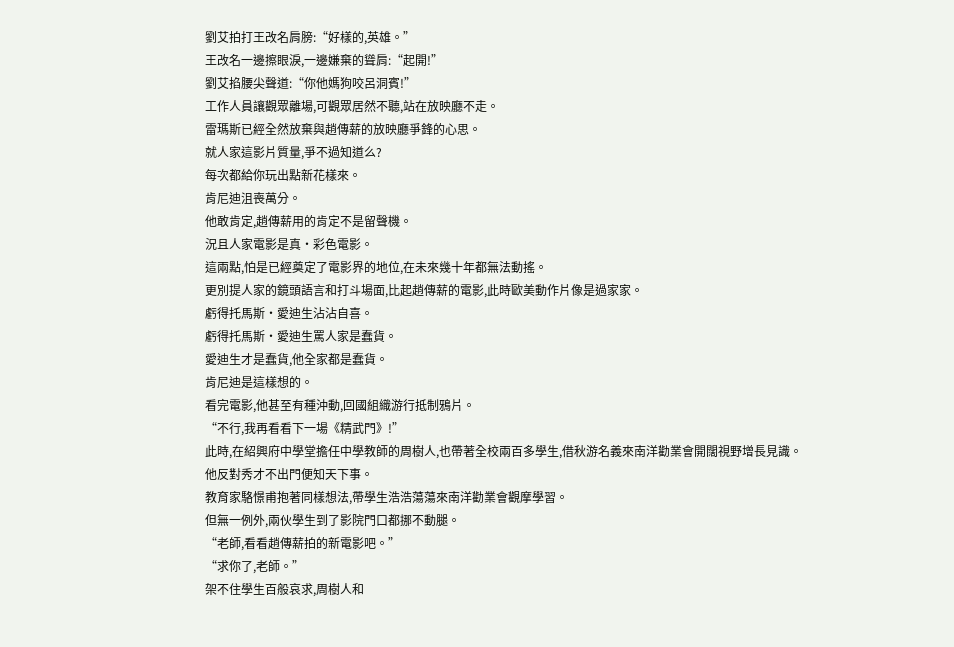劉艾拍打王改名肩膀:“好樣的,英雄。”
王改名一邊擦眼淚,一邊嫌棄的聳肩:“起開!”
劉艾掐腰尖聲道:“你他媽狗咬呂洞賓!”
工作人員讓觀眾離場,可觀眾居然不聽,站在放映廳不走。
雷瑪斯已經全然放棄與趙傳薪的放映廳爭鋒的心思。
就人家這影片質量,爭不過知道么?
每次都給你玩出點新花樣來。
肯尼迪沮喪萬分。
他敢肯定,趙傳薪用的肯定不是留聲機。
況且人家電影是真·彩色電影。
這兩點,怕是已經奠定了電影界的地位,在未來幾十年都無法動搖。
更別提人家的鏡頭語言和打斗場面,比起趙傳薪的電影,此時歐美動作片像是過家家。
虧得托馬斯·愛迪生沾沾自喜。
虧得托馬斯·愛迪生罵人家是蠢貨。
愛迪生才是蠢貨,他全家都是蠢貨。
肯尼迪是這樣想的。
看完電影,他甚至有種沖動,回國組織游行抵制鴉片。
“不行,我再看看下一場《精武門》!”
此時,在紹興府中學堂擔任中學教師的周樹人,也帶著全校兩百多學生,借秋游名義來南洋勸業會開闊視野增長見識。
他反對秀才不出門便知天下事。
教育家駱憬甫抱著同樣想法,帶學生浩浩蕩蕩來南洋勸業會觀摩學習。
但無一例外,兩伙學生到了影院門口都挪不動腿。
“老師,看看趙傳薪拍的新電影吧。”
“求你了,老師。”
架不住學生百般哀求,周樹人和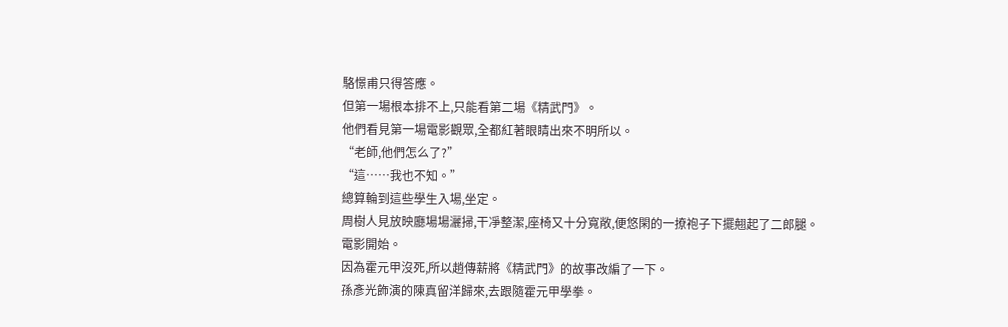駱憬甫只得答應。
但第一場根本排不上,只能看第二場《精武門》。
他們看見第一場電影觀眾,全都紅著眼睛出來不明所以。
“老師,他們怎么了?”
“這……我也不知。”
總算輪到這些學生入場,坐定。
周樹人見放映廳場場灑掃,干凈整潔,座椅又十分寬敞,便悠閑的一撩袍子下擺翹起了二郎腿。
電影開始。
因為霍元甲沒死,所以趙傳薪將《精武門》的故事改編了一下。
孫彥光飾演的陳真留洋歸來,去跟隨霍元甲學拳。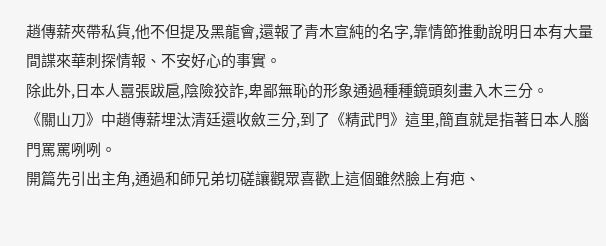趙傳薪夾帶私貨,他不但提及黑龍會,還報了青木宣純的名字,靠情節推動說明日本有大量間諜來華刺探情報、不安好心的事實。
除此外,日本人囂張跋扈,陰險狡詐,卑鄙無恥的形象通過種種鏡頭刻畫入木三分。
《關山刀》中趙傳薪埋汰清廷還收斂三分,到了《精武門》這里,簡直就是指著日本人腦門罵罵咧咧。
開篇先引出主角,通過和師兄弟切磋讓觀眾喜歡上這個雖然臉上有疤、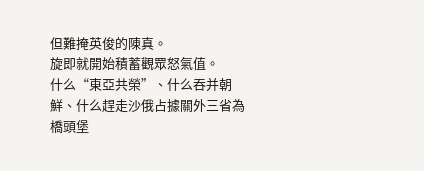但難掩英俊的陳真。
旋即就開始積蓄觀眾怒氣值。
什么“東亞共榮”、什么吞并朝鮮、什么趕走沙俄占據關外三省為橋頭堡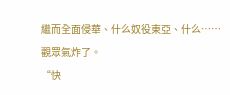繼而全面侵華、什么奴役東亞、什么……
觀眾氣炸了。
“快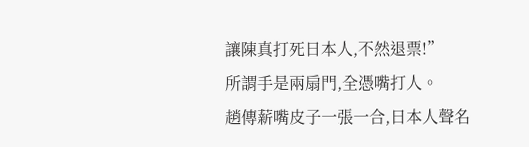讓陳真打死日本人,不然退票!”
所謂手是兩扇門,全憑嘴打人。
趙傳薪嘴皮子一張一合,日本人聲名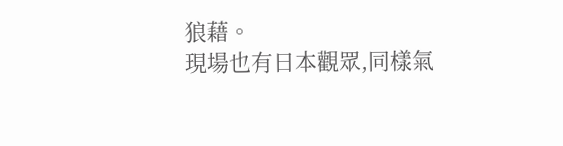狼藉。
現場也有日本觀眾,同樣氣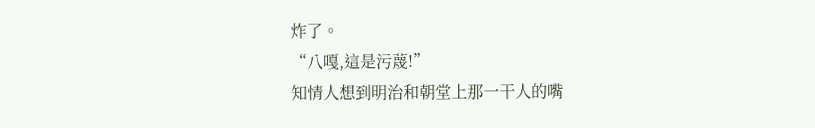炸了。
“八嘎,這是污蔑!”
知情人想到明治和朝堂上那一干人的嘴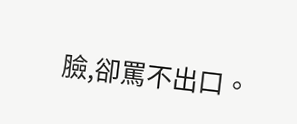臉,卻罵不出口。